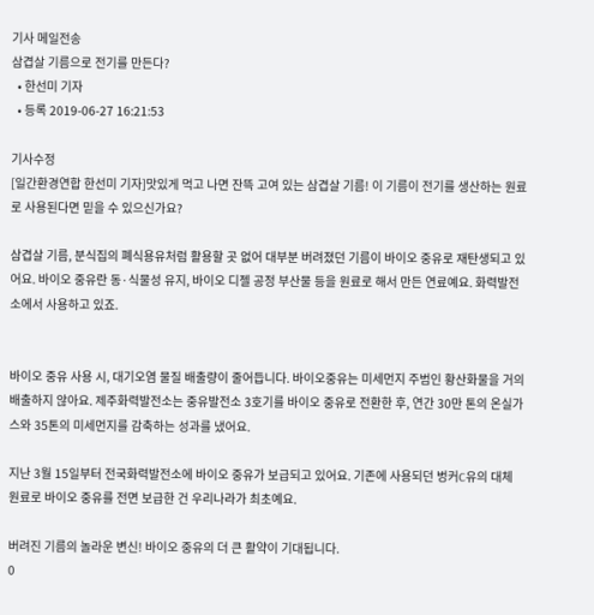기사 메일전송
삼겹살 기름으로 전기를 만든다?
  • 한선미 기자
  • 등록 2019-06-27 16:21:53

기사수정
[일간환경연합 한선미 기자]맛있게 먹고 나면 잔뜩 고여 있는 삼겹살 기름! 이 기름이 전기를 생산하는 원료로 사용된다면 믿을 수 있으신가요?

삼겹살 기름, 분식집의 폐식용유처럼 활용할 곳 없어 대부분 버려졌던 기름이 바이오 중유로 재탄생되고 있어요. 바이오 중유란 동·식물성 유지, 바이오 디젤 공정 부산물 등을 원료로 해서 만든 연료예요. 화력발전소에서 사용하고 있죠.


바이오 중유 사용 시, 대기오염 물질 배출량이 줄어듭니다. 바이오중유는 미세먼지 주범인 황산화물을 거의 배출하지 않아요. 제주화력발전소는 중유발전소 3호기를 바이오 중유로 전환한 후, 연간 30만 톤의 온실가스와 35톤의 미세먼지를 감축하는 성과를 냈어요.

지난 3월 15일부터 전국화력발전소에 바이오 중유가 보급되고 있어요. 기존에 사용되던 벙커C유의 대체 원료로 바이오 중유를 전면 보급한 건 우리나라가 최초예요.

버려진 기름의 놀라운 변신! 바이오 중유의 더 큰 활약이 기대됩니다.
0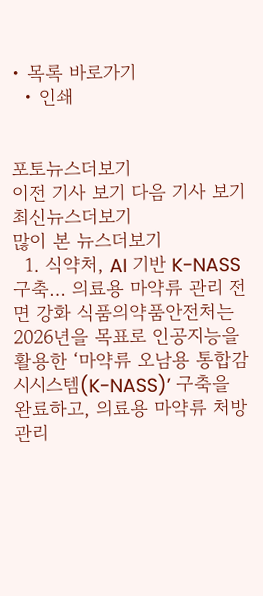• 목록 바로가기
  • 인쇄


포토뉴스더보기
이전 기사 보기 다음 기사 보기
최신뉴스더보기
많이 본 뉴스더보기
  1. 식약처, AI 기반 K-NASS 구축… 의료용 마약류 관리 전면 강화 식품의약품안전처는 2026년을 목표로 인공지능을 활용한 ‘마약류 오남용 통합감시시스템(K-NASS)’ 구축을 완료하고, 의료용 마약류 처방 관리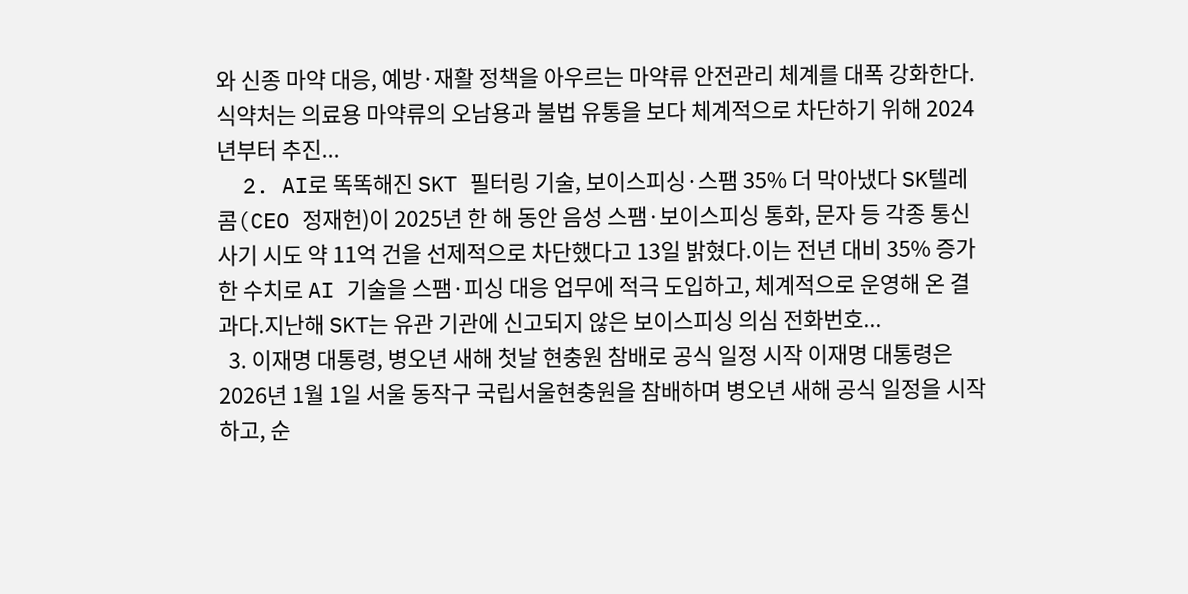와 신종 마약 대응, 예방·재활 정책을 아우르는 마약류 안전관리 체계를 대폭 강화한다.식약처는 의료용 마약류의 오남용과 불법 유통을 보다 체계적으로 차단하기 위해 2024년부터 추진...
  2. AI로 똑똑해진 SKT 필터링 기술, 보이스피싱·스팸 35% 더 막아냈다 SK텔레콤(CEO 정재헌)이 2025년 한 해 동안 음성 스팸·보이스피싱 통화, 문자 등 각종 통신 사기 시도 약 11억 건을 선제적으로 차단했다고 13일 밝혔다.이는 전년 대비 35% 증가한 수치로 AI 기술을 스팸·피싱 대응 업무에 적극 도입하고, 체계적으로 운영해 온 결과다.지난해 SKT는 유관 기관에 신고되지 않은 보이스피싱 의심 전화번호...
  3. 이재명 대통령, 병오년 새해 첫날 현충원 참배로 공식 일정 시작 이재명 대통령은 2026년 1월 1일 서울 동작구 국립서울현충원을 참배하며 병오년 새해 공식 일정을 시작하고, 순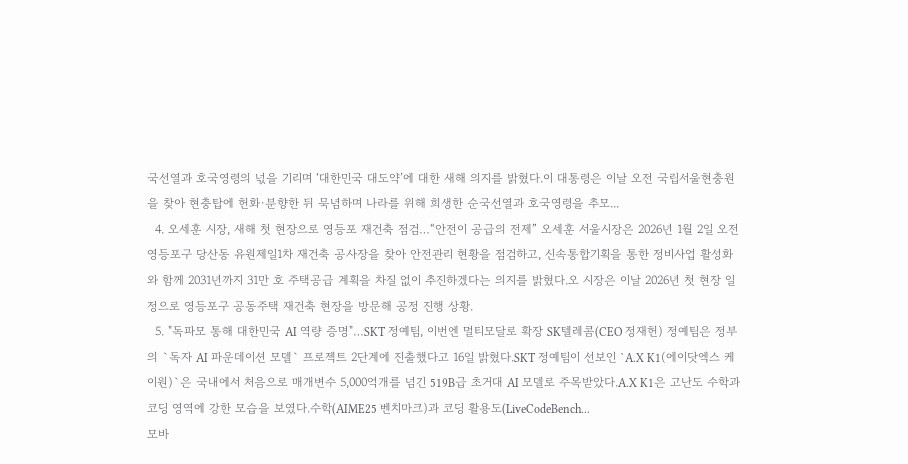국선열과 호국영령의 넋을 기리며 ‘대한민국 대도약’에 대한 새해 의지를 밝혔다.이 대통령은 이날 오전 국립서울현충원을 찾아 현충탑에 헌화·분향한 뒤 묵념하며 나라를 위해 희생한 순국선열과 호국영령을 추모...
  4. 오세훈 시장, 새해 첫 현장으로 영등포 재건축 점검…“안전이 공급의 전제” 오세훈 서울시장은 2026년 1월 2일 오전 영등포구 당산동 유원제일1차 재건축 공사장을 찾아 안전관리 현황을 점검하고, 신속통합기획을 통한 정비사업 활성화와 함께 2031년까지 31만 호 주택공급 계획을 차질 없이 추진하겠다는 의지를 밝혔다.오 시장은 이날 2026년 첫 현장 일정으로 영등포구 공동주택 재건축 현장을 방문해 공정 진행 상황.
  5. "독파모 통해 대한민국 AI 역량 증명"…SKT 정예팀, 이번엔 멀티모달로 확장 SK텔레콤(CEO 정재헌) 정예팀은 정부의 `독자 AI 파운데이션 모델` 프로젝트 2단계에 진출했다고 16일 밝혔다.SKT 정예팀이 선보인 `A.X K1(에이닷엑스 케이원)`은 국내에서 처음으로 매개변수 5,000억개를 넘긴 519B급 초거대 AI 모델로 주목받았다.A.X K1은 고난도 수학과 코딩 영역에 강한 모습을 보였다.수학(AIME25 벤치마크)과 코딩 활용도(LiveCodeBench...
모바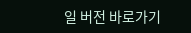일 버전 바로가기